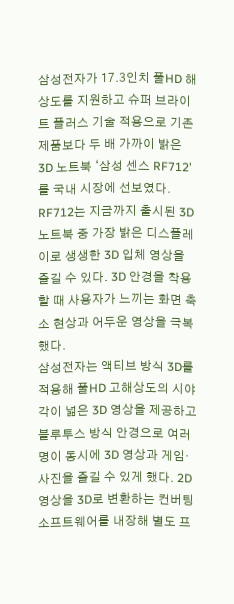삼성전자가 17.3인치 풀HD 해상도를 지원하고 슈퍼 브라이트 플러스 기술 적용으로 기존제품보다 두 배 가까이 밝은 3D 노트북 ‘삼성 센스 RF712’를 국내 시장에 선보였다. RF712는 지금까지 출시된 3D노트북 중 가장 밝은 디스플레이로 생생한 3D 입체 영상을 즐길 수 있다. 3D 안경을 착용할 때 사용자가 느끼는 화면 축소 현상과 어두운 영상을 극복했다.
삼성전자는 액티브 방식 3D를 적용해 풀HD 고해상도의 시야각이 넓은 3D 영상을 제공하고 블루투스 방식 안경으로 여러 명이 동시에 3D 영상과 게임· 사진을 즐길 수 있게 했다. 2D 영상을 3D로 변환하는 컨버팅 소프트웨어를 내장해 별도 프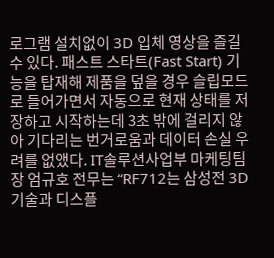로그램 설치없이 3D 입체 영상을 즐길 수 있다. 패스트 스타트(Fast Start) 기능을 탑재해 제품을 덮을 경우 슬립모드로 들어가면서 자동으로 현재 상태를 저장하고 시작하는데 3초 밖에 걸리지 않아 기다리는 번거로움과 데이터 손실 우려를 없앴다. IT솔루션사업부 마케팅팀장 엄규호 전무는 “RF712는 삼성전 3D 기술과 디스플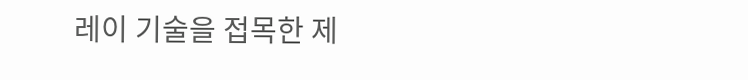레이 기술을 접목한 제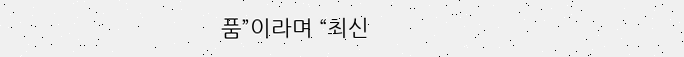품”이라며 “최신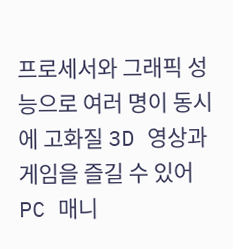프로세서와 그래픽 성능으로 여러 명이 동시에 고화질 3D 영상과 게임을 즐길 수 있어 PC 매니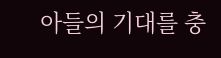아들의 기대를 충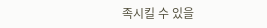족시킬 수 있을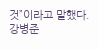것”이라고 말했다.
강병준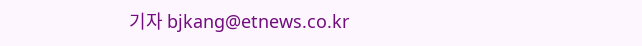기자 bjkang@etnews.co.kr